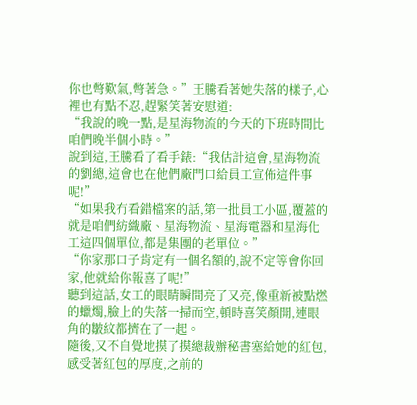你也彆歎氣,彆著急。”王騰看著她失落的樣子,心裡也有點不忍,趕緊笑著安慰道:
“我說的晚一點,是星海物流的今天的下班時間比咱們晚半個小時。”
說到這,王騰看了看手錶:“我估計這會,星海物流的劉總,這會也在他們廠門口給員工宣佈這件事呢!”
“如果我冇看錯檔案的話,第一批員工小區,覆蓋的就是咱們紡織廠、星海物流、星海電器和星海化工這四個單位,都是集團的老單位。”
“你家那口子肯定有一個名額的,說不定等會你回家,他就給你報喜了呢!”
聽到這話,女工的眼睛瞬間亮了又亮,像重新被點燃的蠟燭,臉上的失落一掃而空,頓時喜笑顏開,連眼角的皺紋都擠在了一起。
隨後,又不自覺地摸了摸總裁辦秘書塞給她的紅包,感受著紅包的厚度,之前的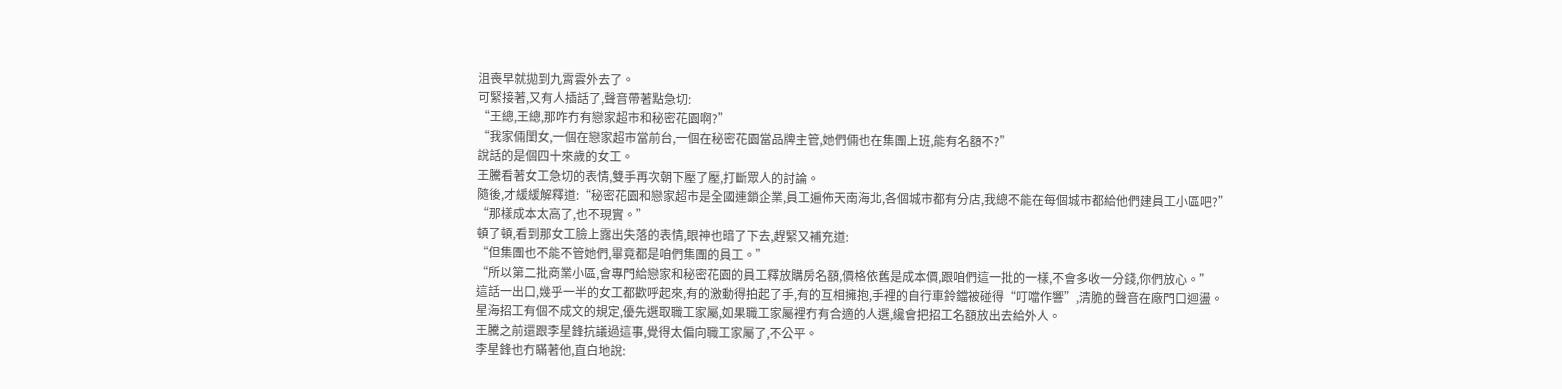沮喪早就拋到九霄雲外去了。
可緊接著,又有人插話了,聲音帶著點急切:
“王總,王總,那咋冇有戀家超市和秘密花園啊?”
“我家倆閨女,一個在戀家超市當前台,一個在秘密花園當品牌主管,她們倆也在集團上班,能有名額不?”
說話的是個四十來歲的女工。
王騰看著女工急切的表情,雙手再次朝下壓了壓,打斷眾人的討論。
隨後,才緩緩解釋道:“秘密花園和戀家超市是全國連鎖企業,員工遍佈天南海北,各個城市都有分店,我總不能在每個城市都給他們建員工小區吧?”
“那樣成本太高了,也不現實。”
頓了頓,看到那女工臉上露出失落的表情,眼神也暗了下去,趕緊又補充道:
“但集團也不能不管她們,畢竟都是咱們集團的員工。”
“所以第二批商業小區,會專門給戀家和秘密花園的員工釋放購房名額,價格依舊是成本價,跟咱們這一批的一樣,不會多收一分錢,你們放心。”
這話一出口,幾乎一半的女工都歡呼起來,有的激動得拍起了手,有的互相擁抱,手裡的自行車鈴鐺被碰得“叮噹作響”,清脆的聲音在廠門口迴盪。
星海招工有個不成文的規定,優先選取職工家屬,如果職工家屬裡冇有合適的人選,纔會把招工名額放出去給外人。
王騰之前還跟李星鋒抗議過這事,覺得太偏向職工家屬了,不公平。
李星鋒也冇瞞著他,直白地說: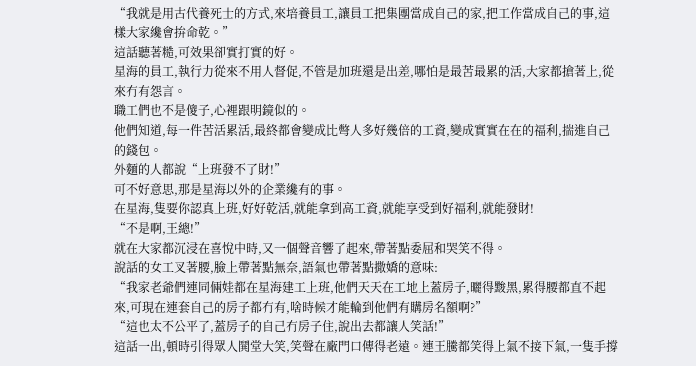“我就是用古代養死士的方式,來培養員工,讓員工把集團當成自己的家,把工作當成自己的事,這樣大家纔會拚命乾。”
這話聽著糙,可效果卻實打實的好。
星海的員工,執行力從來不用人督促,不管是加班還是出差,哪怕是最苦最累的活,大家都搶著上,從來冇有怨言。
職工們也不是傻子,心裡跟明鏡似的。
他們知道,每一件苦活累活,最終都會變成比彆人多好幾倍的工資,變成實實在在的福利,揣進自己的錢包。
外麵的人都說“上班發不了財!”
可不好意思,那是星海以外的企業纔有的事。
在星海,隻要你認真上班,好好乾活,就能拿到高工資,就能享受到好福利,就能發財!
“不是啊,王總!”
就在大家都沉浸在喜悅中時,又一個聲音響了起來,帶著點委屈和哭笑不得。
說話的女工叉著腰,臉上帶著點無奈,語氣也帶著點撒嬌的意味:
“我家老爺們連同倆娃都在星海建工上班,他們天天在工地上蓋房子,曬得黢黑,累得腰都直不起來,可現在連套自己的房子都冇有,啥時候才能輪到他們有購房名額啊?”
“這也太不公平了,蓋房子的自己冇房子住,說出去都讓人笑話!”
這話一出,頓時引得眾人鬨堂大笑,笑聲在廠門口傳得老遠。連王騰都笑得上氣不接下氣,一隻手撐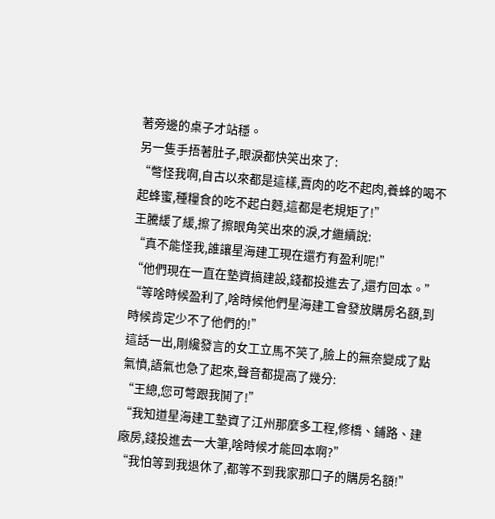著旁邊的桌子才站穩。
另一隻手捂著肚子,眼淚都快笑出來了:
“彆怪我啊,自古以來都是這樣,賣肉的吃不起肉,養蜂的喝不起蜂蜜,種糧食的吃不起白麪,這都是老規矩了!”
王騰緩了緩,擦了擦眼角笑出來的淚,才繼續說:
“真不能怪我,誰讓星海建工現在還冇有盈利呢!”
“他們現在一直在墊資搞建設,錢都投進去了,還冇回本。”
“等啥時候盈利了,啥時候他們星海建工會發放購房名額,到時候肯定少不了他們的!”
這話一出,剛纔發言的女工立馬不笑了,臉上的無奈變成了點氣憤,語氣也急了起來,聲音都提高了幾分:
“王總,您可彆跟我鬨了!”
“我知道星海建工墊資了江州那麼多工程,修橋、鋪路、建廠房,錢投進去一大筆,啥時候才能回本啊?”
“我怕等到我退休了,都等不到我家那口子的購房名額!”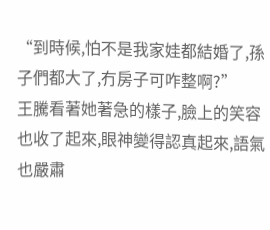“到時候,怕不是我家娃都結婚了,孫子們都大了,冇房子可咋整啊?”
王騰看著她著急的樣子,臉上的笑容也收了起來,眼神變得認真起來,語氣也嚴肅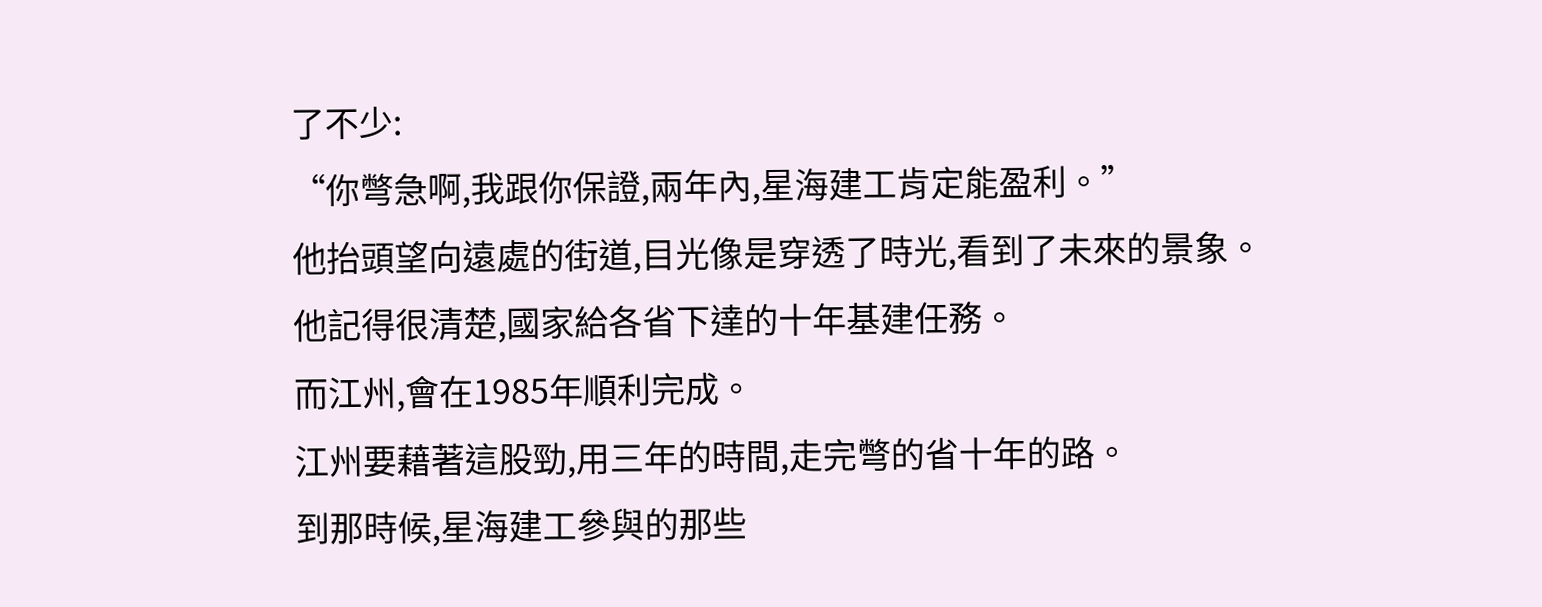了不少:
“你彆急啊,我跟你保證,兩年內,星海建工肯定能盈利。”
他抬頭望向遠處的街道,目光像是穿透了時光,看到了未來的景象。
他記得很清楚,國家給各省下達的十年基建任務。
而江州,會在1985年順利完成。
江州要藉著這股勁,用三年的時間,走完彆的省十年的路。
到那時候,星海建工參與的那些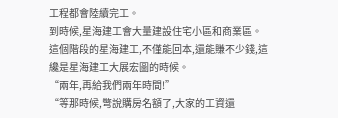工程都會陸續完工。
到時候,星海建工會大量建設住宅小區和商業區。
這個階段的星海建工,不僅能回本,還能賺不少錢,這纔是星海建工大展宏圖的時候。
“兩年,再給我們兩年時間!”
“等那時候,彆說購房名額了,大家的工資還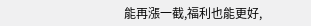能再漲一截,福利也能更好,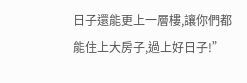日子還能更上一層樓,讓你們都能住上大房子,過上好日子!”